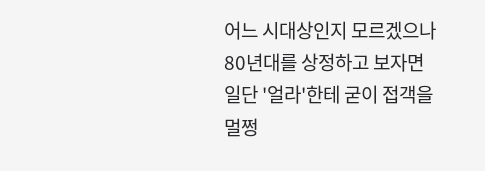어느 시대상인지 모르겠으나 80년대를 상정하고 보자면 일단 '얼라'한테 굳이 접객을 멀쩡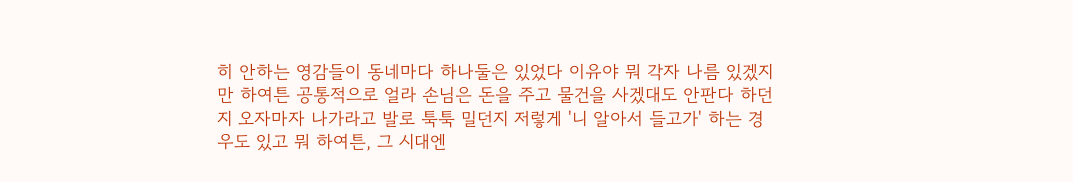히 안하는 영감들이 동네마다 하나둘은 있었다 이유야 뭐 각자 나름 있겠지만 하여튼 공통적으로 얼라 손님은 돈을 주고 물건을 사겠대도 안판다 하던지 오자마자 나가라고 발로 툭툭 밀던지 저렇게 '니 알아서 들고가' 하는 경우도 있고 뭐 하여튼, 그 시대엔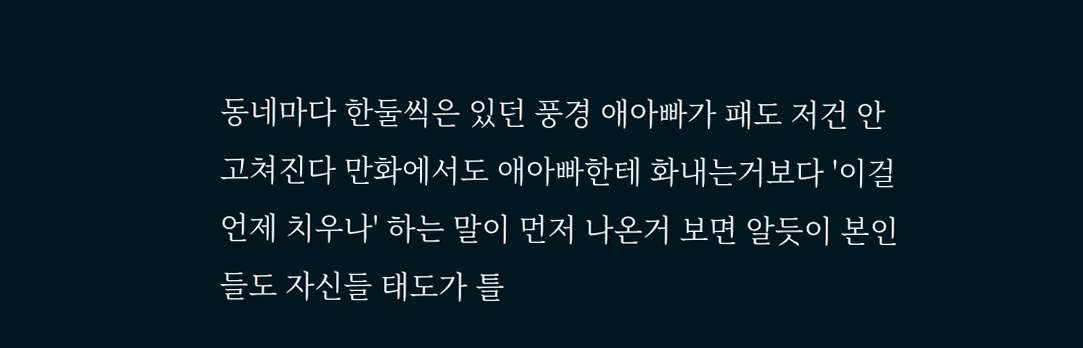동네마다 한둘씩은 있던 풍경 애아빠가 패도 저건 안고쳐진다 만화에서도 애아빠한테 화내는거보다 '이걸 언제 치우나' 하는 말이 먼저 나온거 보면 알듯이 본인들도 자신들 태도가 틀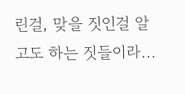린걸, 맞을 짓인걸 알고도 하는 짓들이라...